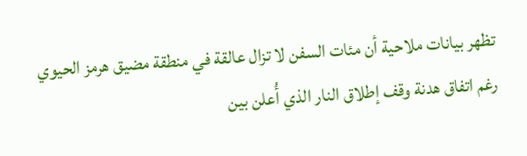تظهر بيانات ملاحية أن مئات السفن لا تزال عالقة في منطقة مضيق هرمز الحيوي رغم اتفاق هدنة وقف إطلاق النار الذي أُعلن بين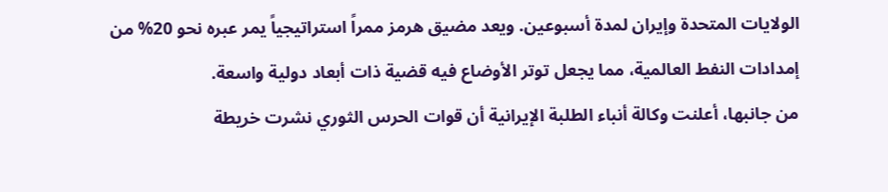الولايات المتحدة وإيران لمدة أسبوعين. ويعد مضيق هرمز ممراً استراتيجياً يمر عبره نحو 20% من إمدادات النفط العالمية، مما يجعل توتر الأوضاع فيه قضية ذات أبعاد دولية واسعة.
من جانبها، أعلنت وكالة أنباء الطلبة الإيرانية أن قوات الحرس الثوري نشرت خريطة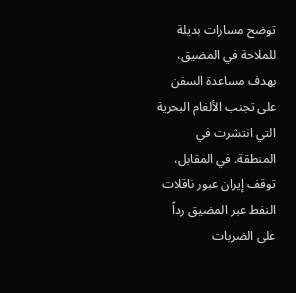توضح مسارات بديلة للملاحة في المضيق، بهدف مساعدة السفن على تجنب الألغام البحرية التي انتشرت في المنطقة. في المقابل، توقف إيران عبور ناقلات النفط عبر المضيق رداً على الضربات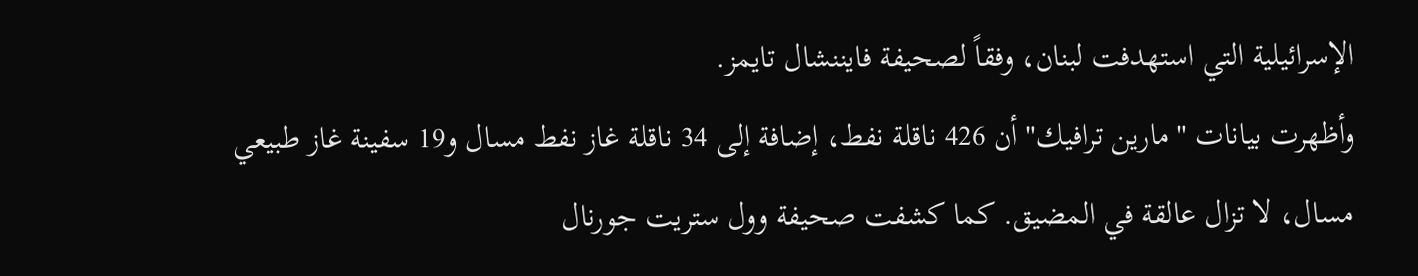الإسرائيلية التي استهدفت لبنان، وفقاً لصحيفة فايننشال تايمز.
وأظهرت بيانات "مارين ترافيك" أن 426 ناقلة نفط، إضافة إلى 34 ناقلة غاز نفط مسال و19 سفينة غاز طبيعي مسال، لا تزال عالقة في المضيق. كما كشفت صحيفة وول ستريت جورنال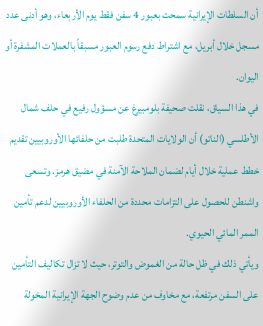أن السلطات الإيرانية سمحت بعبور 4 سفن فقط يوم الأربعاء، وهو أدنى عدد مسجل خلال أبريل، مع اشتراط دفع رسوم العبور مسبقاً بالعملات المشفرة أو اليوان.
في هذا السياق، نقلت صحيفة بلومبيرغ عن مسؤول رفيع في حلف شمال الأطلسي (الناتو) أن الولايات المتحدة طلبت من حلفائها الأوروبيين تقديم خطط عملية خلال أيام لضمان الملاحة الآمنة في مضيق هرمز. وتسعى واشنطن للحصول على التزامات محددة من الحلفاء الأوروبيين لدعم تأمين الممر المائي الحيوي.
ويأتي ذلك في ظل حالة من الغموض والتوتر، حيث لا تزال تكاليف التأمين على السفن مرتفعة، مع مخاوف من عدم وضوح الجهة الإيرانية المخولة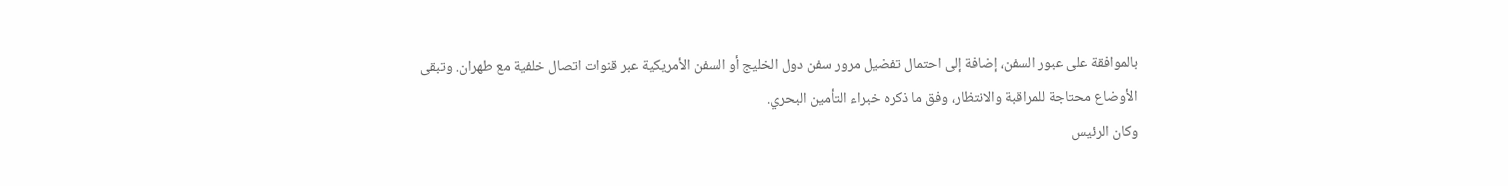بالموافقة على عبور السفن، إضافة إلى احتمال تفضيل مرور سفن دول الخليج أو السفن الأمريكية عبر قنوات اتصال خلفية مع طهران. وتبقى الأوضاع محتاجة للمراقبة والانتظار، وفق ما ذكره خبراء التأمين البحري.
وكان الرئيس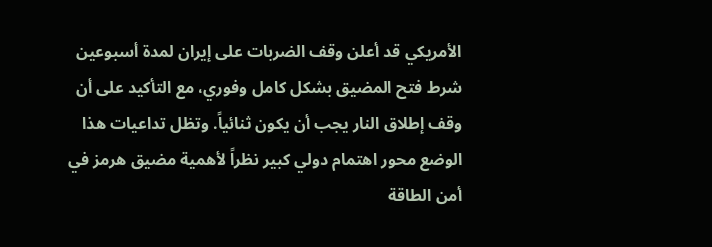الأمريكي قد أعلن وقف الضربات على إيران لمدة أسبوعين شرط فتح المضيق بشكل كامل وفوري، مع التأكيد على أن وقف إطلاق النار يجب أن يكون ثنائياً. وتظل تداعيات هذا الوضع محور اهتمام دولي كبير نظراً لأهمية مضيق هرمز في أمن الطاقة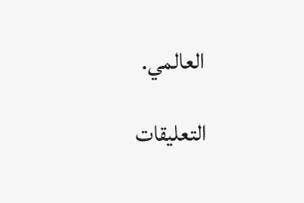العالمي.

التعليقات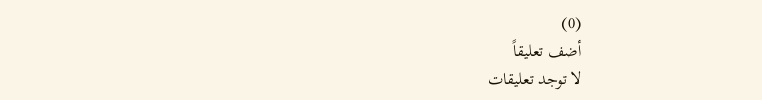(0)
أضف تعليقاً
لا توجد تعليقات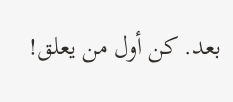بعد. كن أول من يعلق!